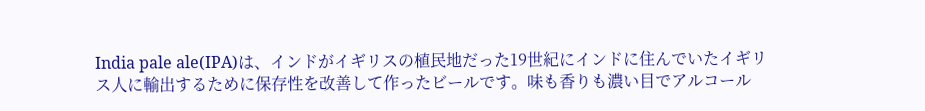India pale ale(IPA)は、インドがイギリスの植民地だった19世紀にインドに住んでいたイギリス人に輸出するために保存性を改善して作ったビールです。味も香りも濃い目でアルコール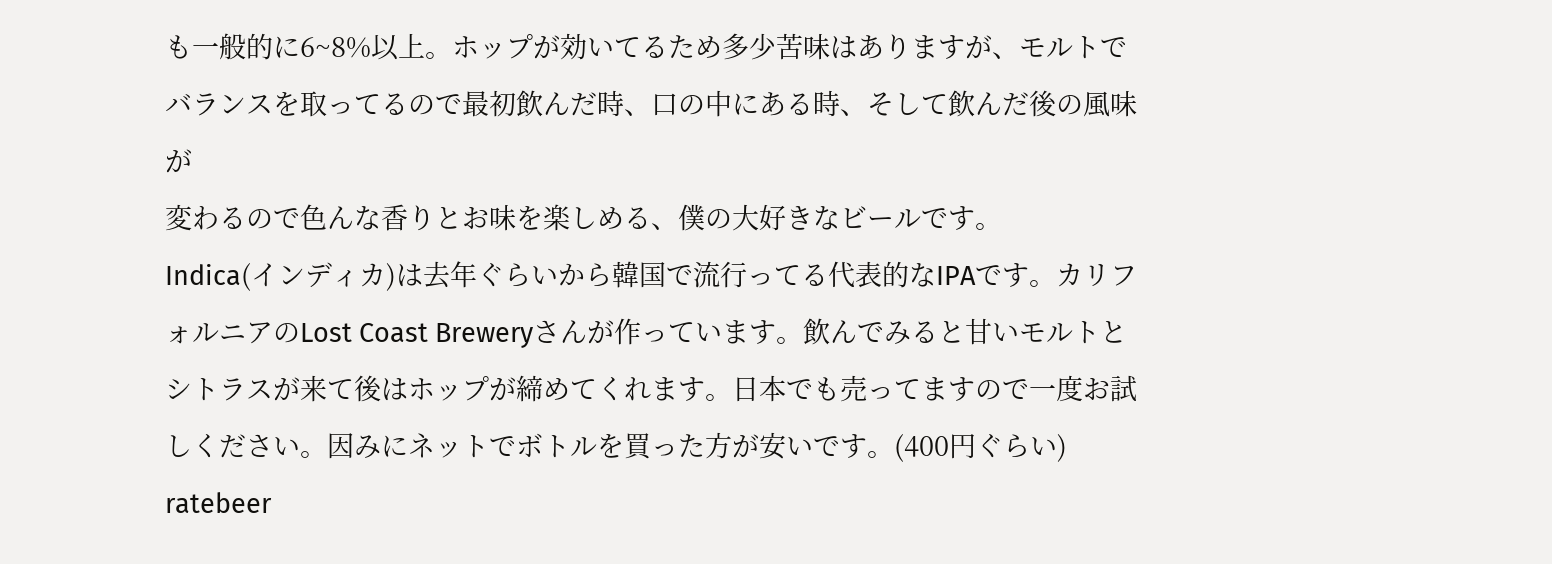も一般的に6~8%以上。ホップが効いてるため多少苦味はありますが、モルトでバランスを取ってるので最初飲んだ時、口の中にある時、そして飲んだ後の風味が
変わるので色んな香りとお味を楽しめる、僕の大好きなビールです。
Indica(インディカ)は去年ぐらいから韓国で流行ってる代表的なIPAです。カリフォルニアのLost Coast Breweryさんが作っています。飲んでみると甘いモルトとシトラスが来て後はホップが締めてくれます。日本でも売ってますので一度お試しください。因みにネットでボトルを買った方が安いです。(400円ぐらい)
ratebeer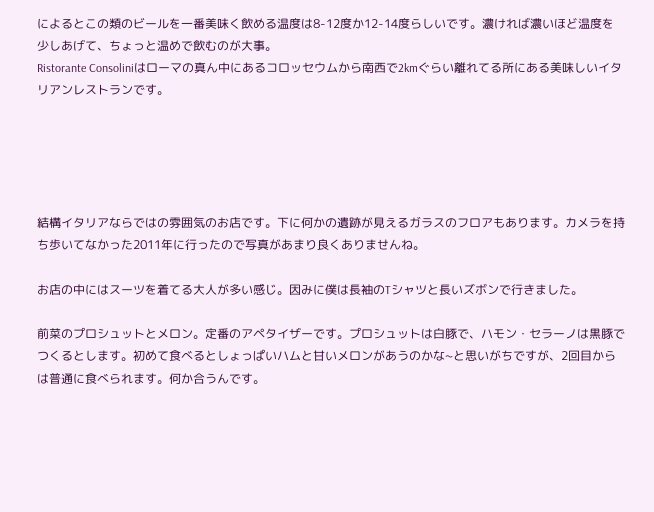によるとこの類のビールを一番美味く飲める温度は8-12度か12-14度らしいです。濃ければ濃いほど温度を少しあげて、ちょっと温めで飲むのが大事。
Ristorante Consoliniはローマの真ん中にあるコロッセウムから南西で2kmぐらい離れてる所にある美味しいイタリアンレストランです。





結構イタリアならではの雰囲気のお店です。下に何かの遺跡が見えるガラスのフロアもあります。カメラを持ち歩いてなかった2011年に行ったので写真があまり良くありませんね。

お店の中にはスーツを着てる大人が多い感じ。因みに僕は長袖のTシャツと長いズボンで行きました。

前菜のプロシュットとメロン。定番のアペタイザーです。プロシュットは白豚で、ハモン・セラーノは黒豚でつくるとします。初めて食べるとしょっぱいハムと甘いメロンがあうのかな~と思いがちですが、2回目からは普通に食べられます。何か合うんです。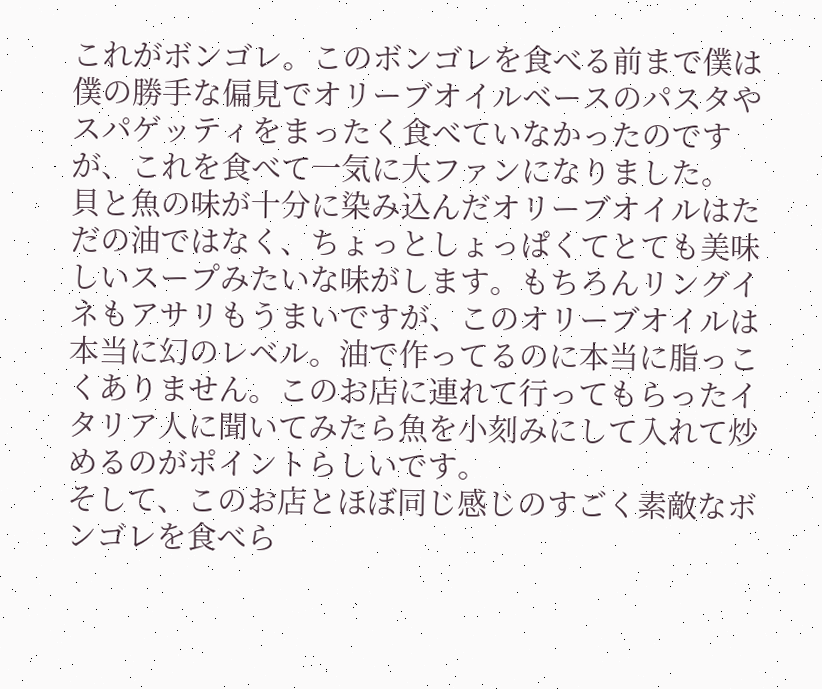これがボンゴレ。このボンゴレを食べる前まで僕は僕の勝手な偏見でオリーブオイルベースのパスタやスパゲッティをまったく食べていなかったのですが、これを食べて一気に大ファンになりました。
貝と魚の味が十分に染み込んだオリーブオイルはただの油ではなく、ちょっとしょっぱくてとても美味しいスープみたいな味がします。もちろんリングイネもアサリもうまいですが、このオリーブオイルは本当に幻のレベル。油で作ってるのに本当に脂っこくありません。このお店に連れて行ってもらったイタリア人に聞いてみたら魚を小刻みにして入れて炒めるのがポイントらしいです。
そして、このお店とほぼ同じ感じのすごく素敵なボンゴレを食べら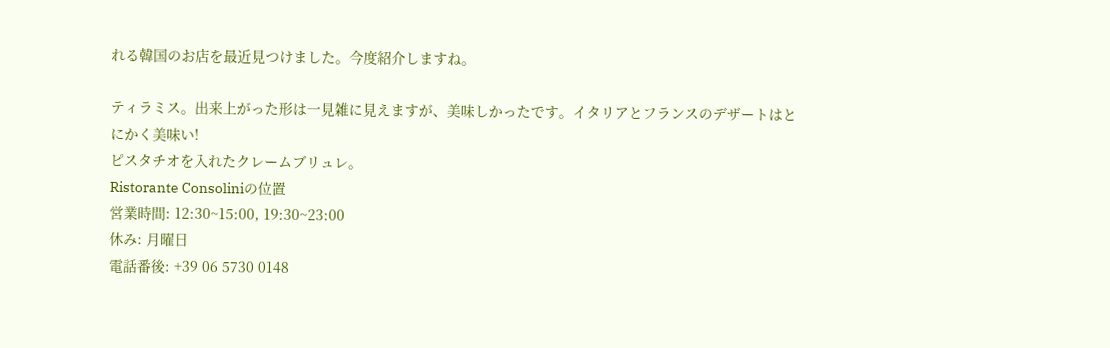れる韓国のお店を最近見つけました。今度紹介しますね。

ティラミス。出来上がった形は一見雑に見えますが、美味しかったです。イタリアとフランスのデザートはとにかく美味い!
ピスタチオを入れたクレームブリュレ。
Ristorante Consoliniの位置
営業時間: 12:30~15:00, 19:30~23:00
休み: 月曜日
電話番後: +39 06 5730 0148